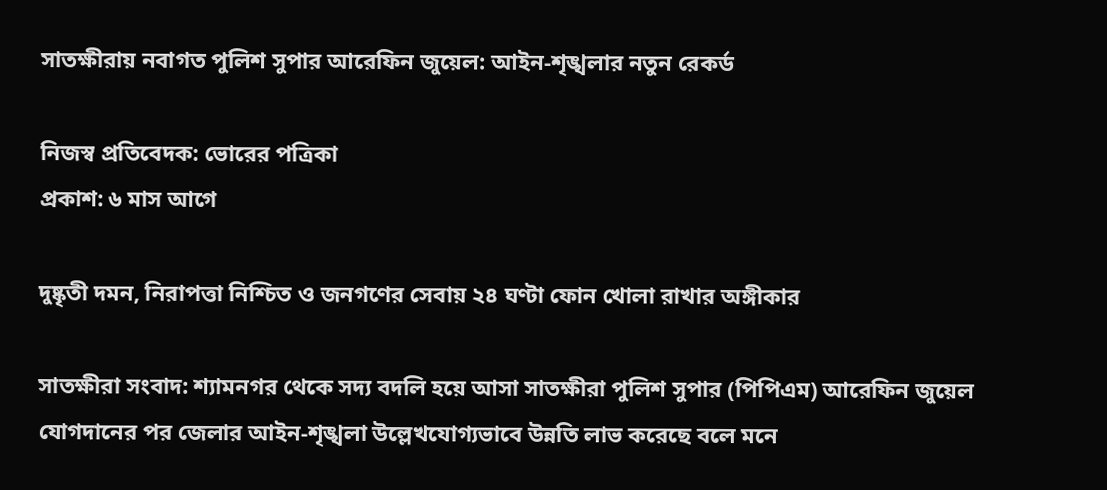সাতক্ষীরায় নবাগত পুলিশ সুপার আরেফিন জুয়েল: আইন-শৃঙ্খলার নতুন রেকর্ড

নিজস্ব প্রতিবেদক: ভোরের পত্রিকা
প্রকাশ: ৬ মাস আগে

দুষ্কৃতী দমন, নিরাপত্তা নিশ্চিত ও জনগণের সেবায় ২৪ ঘণ্টা ফোন খোলা রাখার অঙ্গীকার

সাতক্ষীরা সংবাদ: শ্যামনগর থেকে সদ্য বদলি হয়ে আসা সাতক্ষীরা পুলিশ সুপার (পিপিএম) আরেফিন জুয়েল যোগদানের পর জেলার আইন-শৃঙ্খলা উল্লেখযোগ্যভাবে উন্নতি লাভ করেছে বলে মনে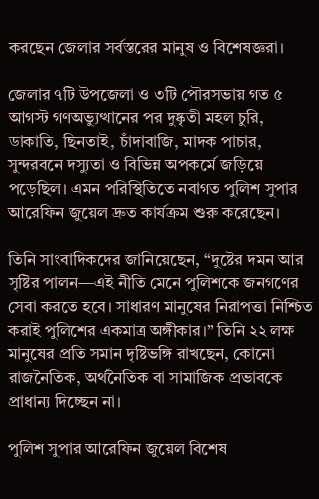করছেন জেলার সর্বস্তরের মানুষ ও বিশেষজ্ঞরা।

জেলার ৭টি উপজেলা ও ৩টি পৌরসভায় গত ৫ আগস্ট গণঅভ্যুত্থানের পর দুষ্কৃতী মহল চুরি, ডাকাতি, ছিনতাই, চাঁদাবাজি, মাদক পাচার, সুন্দরবনে দস্যুতা ও বিভিন্ন অপকর্মে জড়িয়ে পড়েছিল। এমন পরিস্থিতিতে নবাগত পুলিশ সুপার আরেফিন জুয়েল দ্রুত কার্যক্রম শুরু করেছেন।

তিনি সাংবাদিকদের জানিয়েছেন, “দুষ্টের দমন আর সৃষ্টির পালন—এই নীতি মেনে পুলিশকে জনগণের সেবা করতে হবে। সাধারণ মানুষের নিরাপত্তা নিশ্চিত করাই পুলিশের একমাত্র অঙ্গীকার।” তিনি ২২ লক্ষ মানুষের প্রতি সমান দৃষ্টিভঙ্গি রাখছেন, কোনো রাজনৈতিক, অর্থনৈতিক বা সামাজিক প্রভাবকে প্রাধান্য দিচ্ছেন না।

পুলিশ সুপার আরেফিন জুয়েল বিশেষ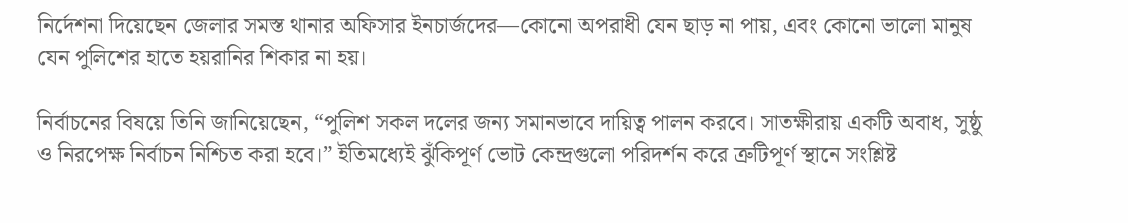নির্দেশনা দিয়েছেন জেলার সমস্ত থানার অফিসার ইনচার্জদের—কোনো অপরাধী যেন ছাড় না পায়, এবং কোনো ভালো মানুষ যেন পুলিশের হাতে হয়রানির শিকার না হয়।

নির্বাচনের বিষয়ে তিনি জানিয়েছেন, “পুলিশ সকল দলের জন্য সমানভাবে দায়িত্ব পালন করবে। সাতক্ষীরায় একটি অবাধ, সুষ্ঠু ও নিরপেক্ষ নির্বাচন নিশ্চিত করা হবে।” ইতিমধ্যেই ঝুঁকিপূর্ণ ভোট কেন্দ্রগুলো পরিদর্শন করে ত্রুটিপূর্ণ স্থানে সংশ্লিষ্ট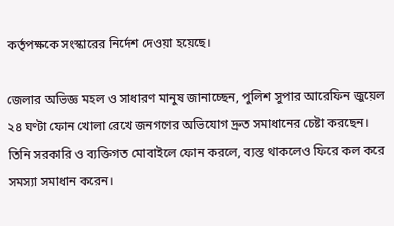কর্তৃপক্ষকে সংস্কারের নির্দেশ দেওয়া হয়েছে।

জেলার অভিজ্ঞ মহল ও সাধারণ মানুষ জানাচ্ছেন, পুলিশ সুপার আরেফিন জুয়েল ২৪ ঘণ্টা ফোন খোলা রেখে জনগণের অভিযোগ দ্রুত সমাধানের চেষ্টা করছেন। তিনি সরকারি ও ব্যক্তিগত মোবাইলে ফোন করলে, ব্যস্ত থাকলেও ফিরে কল করে সমস্যা সমাধান করেন।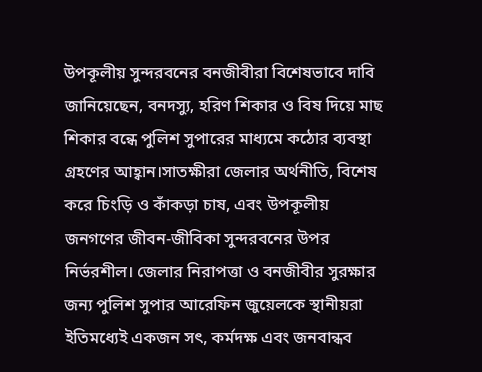উপকূলীয় সুন্দরবনের বনজীবীরা বিশেষভাবে দাবি জানিয়েছেন, বনদস্যু, হরিণ শিকার ও বিষ দিয়ে মাছ শিকার বন্ধে পুলিশ সুপারের মাধ্যমে কঠোর ব্যবস্থা গ্রহণের আহ্বান।সাতক্ষীরা জেলার অর্থনীতি, বিশেষ করে চিংড়ি ও কাঁকড়া চাষ, এবং উপকূলীয় জনগণের জীবন-জীবিকা সুন্দরবনের উপর নির্ভরশীল। জেলার নিরাপত্তা ও বনজীবীর সুরক্ষার জন্য পুলিশ সুপার আরেফিন জুয়েলকে স্থানীয়রা ইতিমধ্যেই একজন সৎ, কর্মদক্ষ এবং জনবান্ধব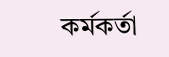কর্মকর্তা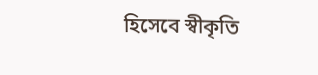হিসেবে স্বীকৃতি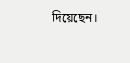দিয়েছেন।